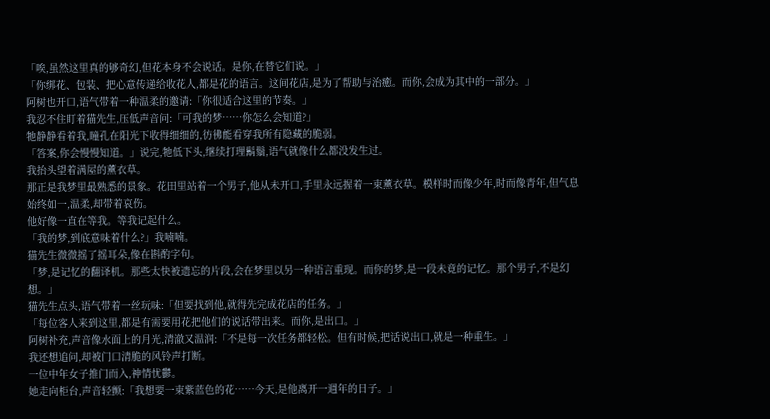「唉,虽然这里真的够奇幻,但花本身不会说话。是你,在替它们说。」
「你绑花、包装、把心意传递给收花人,都是花的语言。这间花店,是为了帮助与治癒。而你,会成为其中的一部分。」
阿树也开口,语气带着一种温柔的邀请:「你很适合这里的节奏。」
我忍不住盯着猫先生,压低声音问:「可我的梦……你怎么会知道?」
牠静静看着我,瞳孔在阳光下收得细细的,彷彿能看穿我所有隐藏的脆弱。
「答案,你会慢慢知道。」说完,牠低下头,继续打理鬍鬚,语气就像什么都没发生过。
我抬头望着满屋的薰衣草。
那正是我梦里最熟悉的景象。花田里站着一个男子,他从未开口,手里永远握着一束薰衣草。模样时而像少年,时而像青年,但气息始终如一,温柔,却带着哀伤。
他好像一直在等我。等我记起什么。
「我的梦,到底意味着什么?」我喃喃。
猫先生微微摇了摇耳朵,像在斟酌字句。
「梦,是记忆的翻译机。那些太快被遗忘的片段,会在梦里以另一种语言重现。而你的梦,是一段未竟的记忆。那个男子,不是幻想。」
猫先生点头,语气带着一丝玩味:「但要找到他,就得先完成花店的任务。」
「每位客人来到这里,都是有需要用花把他们的说话带出来。而你,是出口。」
阿树补充,声音像水面上的月光,清澈又温润:「不是每一次任务都轻松。但有时候,把话说出口,就是一种重生。」
我还想追问,却被门口清脆的风铃声打断。
一位中年女子推门而入,神情忧鬱。
她走向柜台,声音轻颤:「我想要一束紫蓝色的花……今天,是他离开一週年的日子。」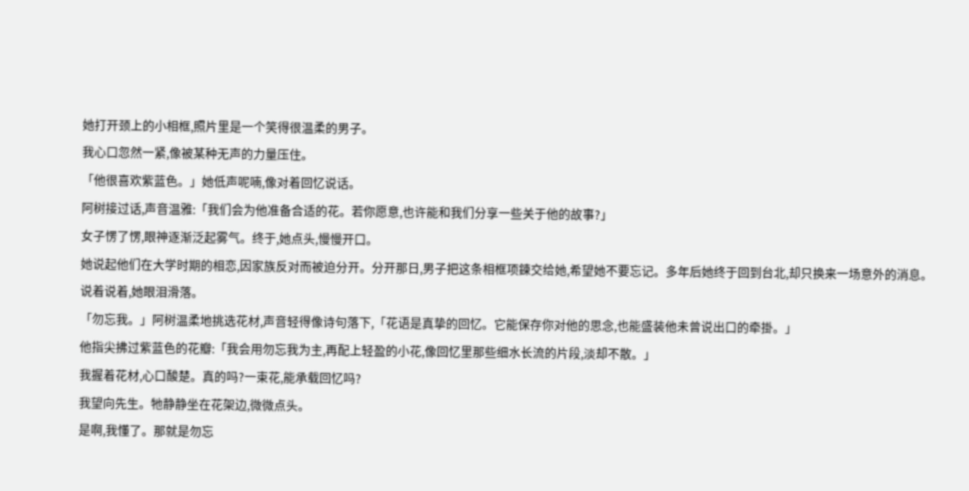她打开颈上的小相框,照片里是一个笑得很温柔的男子。
我心口忽然一紧,像被某种无声的力量压住。
「他很喜欢紫蓝色。」她低声呢喃,像对着回忆说话。
阿树接过话,声音温雅:「我们会为他准备合适的花。若你愿意,也许能和我们分享一些关于他的故事?」
女子愣了愣,眼神逐渐泛起雾气。终于,她点头,慢慢开口。
她说起他们在大学时期的相恋,因家族反对而被迫分开。分开那日,男子把这条相框项鍊交给她,希望她不要忘记。多年后她终于回到台北,却只换来一场意外的消息。
说着说着,她眼泪滑落。
「勿忘我。」阿树温柔地挑选花材,声音轻得像诗句落下,「花语是真挚的回忆。它能保存你对他的思念,也能盛装他未曾说出口的牵掛。」
他指尖拂过紫蓝色的花瓣:「我会用勿忘我为主,再配上轻盈的小花,像回忆里那些细水长流的片段,淡却不散。」
我握着花材,心口酸楚。真的吗?一束花,能承载回忆吗?
我望向先生。牠静静坐在花架边,微微点头。
是啊,我懂了。那就是勿忘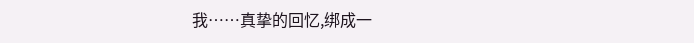我……真挚的回忆,绑成一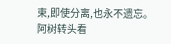束,即使分离,也永不遗忘。
阿树转头看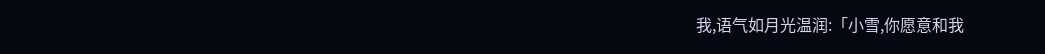我,语气如月光温润:「小雪,你愿意和我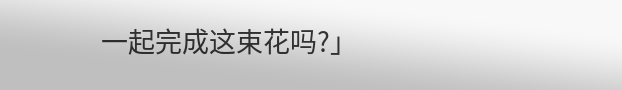一起完成这束花吗?」